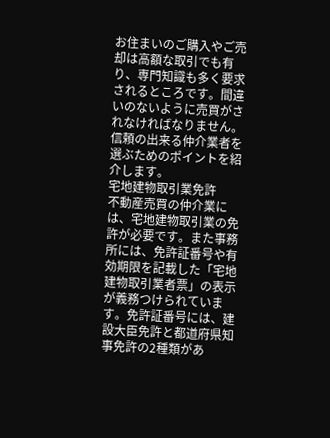お住まいのご購入やご売却は高額な取引でも有り、専門知識も多く要求されるところです。間違いのないように売買がされなければなりません。信頼の出来る仲介業者を選ぶためのポイントを紹介します。
宅地建物取引業免許
不動産売買の仲介業には、宅地建物取引業の免許が必要です。また事務所には、免許証番号や有効期限を記載した「宅地建物取引業者票」の表示が義務つけられています。免許証番号には、建設大臣免許と都道府県知事免許の2種類があ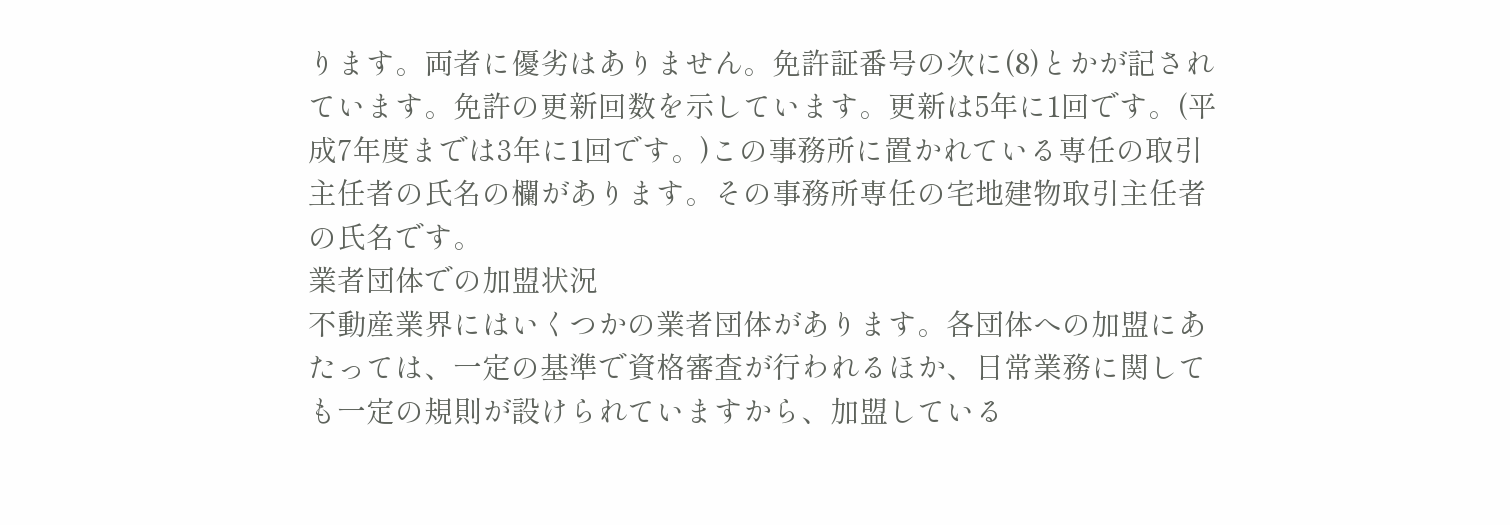ります。両者に優劣はありません。免許証番号の次に(8)とかが記されています。免許の更新回数を示しています。更新は5年に1回です。(平成7年度までは3年に1回です。)この事務所に置かれている専任の取引主任者の氏名の欄があります。その事務所専任の宅地建物取引主任者の氏名です。
業者団体での加盟状況
不動産業界にはいくつかの業者団体があります。各団体への加盟にあたっては、一定の基準で資格審査が行われるほか、日常業務に関しても一定の規則が設けられていますから、加盟している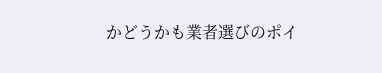かどうかも業者選びのポイ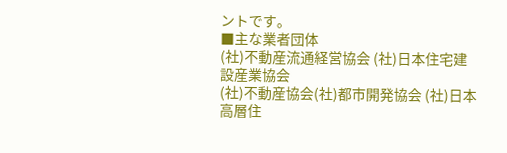ントです。
■主な業者団体
(社)不動産流通経営協会 (社)日本住宅建設産業協会
(社)不動産協会(社)都市開発協会 (社)日本高層住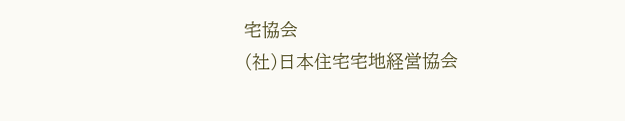宅協会
(社)日本住宅宅地経営協会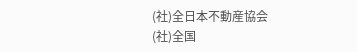(社)全日本不動産協会
(社)全国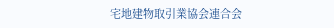宅地建物取引業協会連合会